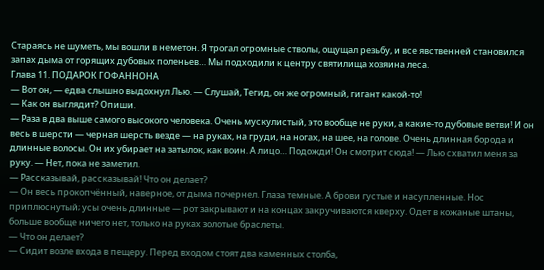Стараясь не шуметь, мы вошли в неметон. Я трогал огромные стволы, ощущал резьбу, и все явственней становился запах дыма от горящих дубовых поленьев… Мы подходили к центру святилища хозяина леса.
Глава 11. ПОДАРОК ГОФАННОНА
— Вот он, — едва слышно выдохнул Лью. — Слушай, Тегид, он же огромный, гигант какой-то!
— Как он выглядит? Опиши.
— Раза в два выше самого высокого человека. Очень мускулистый, это вообще не руки, а какие-то дубовые ветви! И он весь в шерсти — черная шерсть везде — на руках, на груди, на ногах, на шее, на голове. Очень длинная борода и длинные волосы. Он их убирает на затылок, как воин. А лицо… Подожди! Он смотрит сюда! — Лью схватил меня за руку. — Нет, пока не заметил.
— Рассказывай, рассказывай! Что он делает?
— Он весь прокопчённый, наверное, от дыма почернел. Глаза темные. А брови густые и насупленные. Нос приплюснутый; усы очень длинные — рот закрывают и на концах закручиваются кверху. Одет в кожаные штаны, больше вообще ничего нет, только на руках золотые браслеты.
— Что он делает?
— Сидит возле входа в пещеру. Перед входом стоят два каменных столба,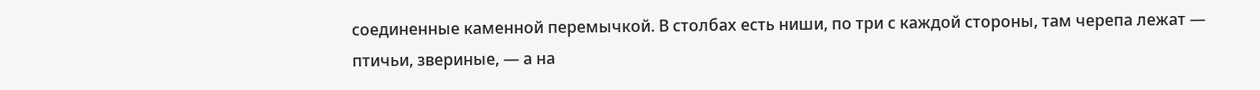соединенные каменной перемычкой. В столбах есть ниши, по три с каждой стороны, там черепа лежат — птичьи, звериные, — а на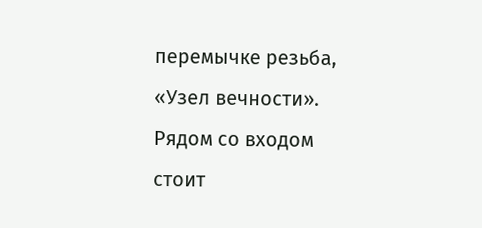перемычке резьба, «Узел вечности». Рядом со входом стоит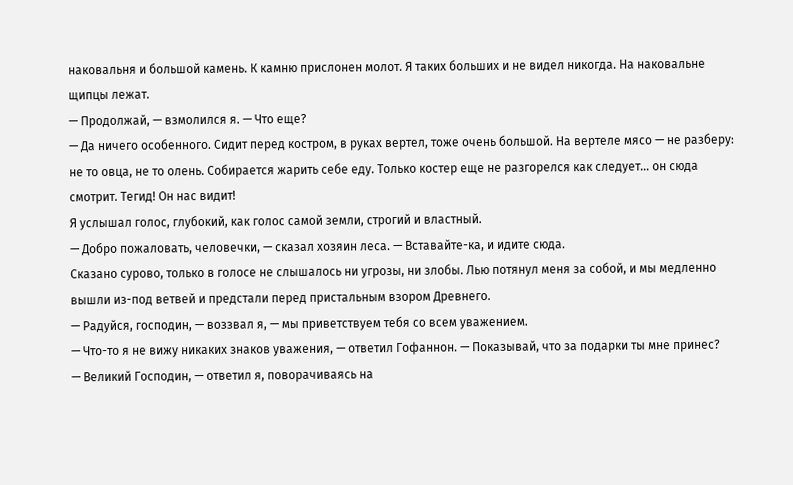наковальня и большой камень. К камню прислонен молот. Я таких больших и не видел никогда. На наковальне щипцы лежат.
— Продолжай, — взмолился я. — Что еще?
— Да ничего особенного. Сидит перед костром, в руках вертел, тоже очень большой. На вертеле мясо — не разберу: не то овца, не то олень. Собирается жарить себе еду. Только костер еще не разгорелся как следует… он сюда смотрит. Тегид! Он нас видит!
Я услышал голос, глубокий, как голос самой земли, строгий и властный.
— Добро пожаловать, человечки, — сказал хозяин леса. — Вставайте-ка, и идите сюда.
Сказано сурово, только в голосе не слышалось ни угрозы, ни злобы. Лью потянул меня за собой, и мы медленно вышли из-под ветвей и предстали перед пристальным взором Древнего.
— Радуйся, господин, — воззвал я, — мы приветствуем тебя со всем уважением.
— Что-то я не вижу никаких знаков уважения, — ответил Гофаннон. — Показывай, что за подарки ты мне принес?
— Великий Господин, — ответил я, поворачиваясь на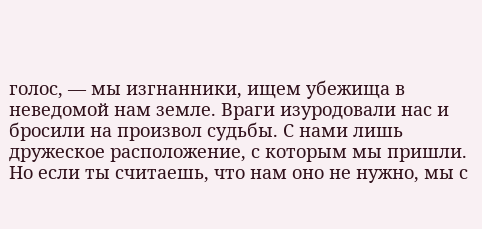голос, — мы изгнанники, ищем убежища в неведомой нам земле. Враги изуродовали нас и бросили на произвол судьбы. С нами лишь дружеское расположение, с которым мы пришли. Но если ты считаешь, что нам оно не нужно, мы с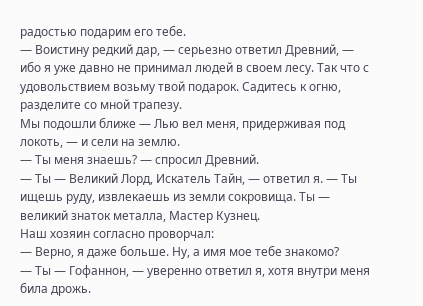радостью подарим его тебе.
— Воистину редкий дар, — серьезно ответил Древний, — ибо я уже давно не принимал людей в своем лесу. Так что с удовольствием возьму твой подарок. Садитесь к огню, разделите со мной трапезу.
Мы подошли ближе — Лью вел меня, придерживая под локоть, — и сели на землю.
— Ты меня знаешь? — спросил Древний.
— Ты — Великий Лорд, Искатель Тайн, — ответил я. — Ты ищешь руду, извлекаешь из земли сокровища. Ты — великий знаток металла, Мастер Кузнец.
Наш хозяин согласно проворчал:
— Верно, я даже больше. Ну, а имя мое тебе знакомо?
— Ты — Гофаннон, — уверенно ответил я, хотя внутри меня била дрожь.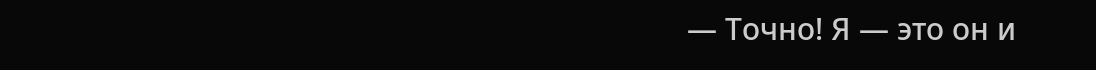— Точно! Я — это он и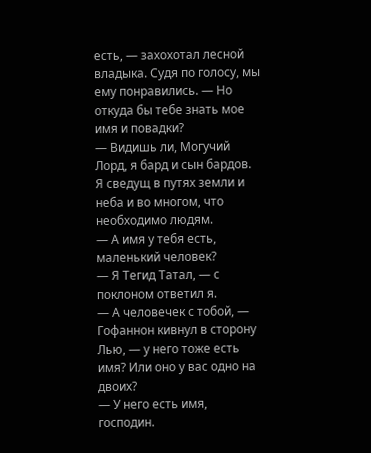есть, — захохотал лесной владыка. Судя по голосу, мы ему понравились. — Но откуда бы тебе знать мое имя и повадки?
— Видишь ли, Могучий Лорд, я бард и сын бардов. Я сведущ в путях земли и неба и во многом, что необходимо людям.
— А имя у тебя есть, маленький человек?
— Я Тегид Татал, — с поклоном ответил я.
— А человечек с тобой, — Гофаннон кивнул в сторону Лью, — у него тоже есть имя? Или оно у вас одно на двоих?
— У него есть имя, господин.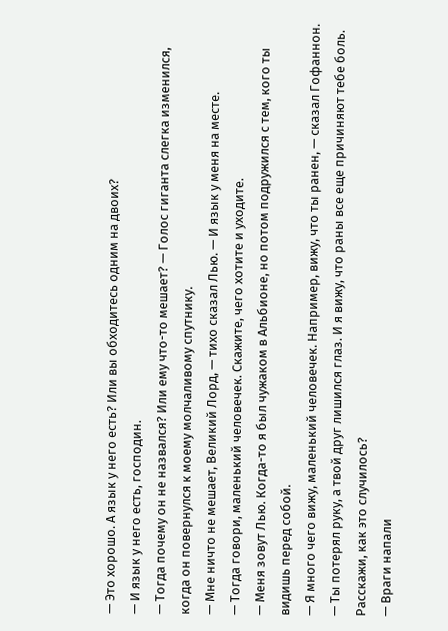— Это хорошо. А язык у него есть? Или вы обходитесь одним на двоих?
— И язык у него есть, господин.
— Тогда почему он не назвался? Или ему что-то мешает? — Голос гиганта слегка изменился, когда он повернулся к моему молчаливому спутнику.
— Мне ничто не мешает, Великий Лорд, — тихо сказал Лью. — И язык у меня на месте.
— Тогда говори, маленький человечек. Скажите, чего хотите и уходите.
— Меня зовут Лью. Когда-то я был чужаком в Альбионе, но потом подружился с тем, кого ты видишь перед собой.
— Я много чего вижу, маленький человечек. Например, вижу, что ты ранен, — сказал Гофаннон. — Ты потерял руку, а твой друг лишился глаз. И я вижу, что раны все еще причиняют тебе боль. Расскажи, как это случилось?
— Враги напали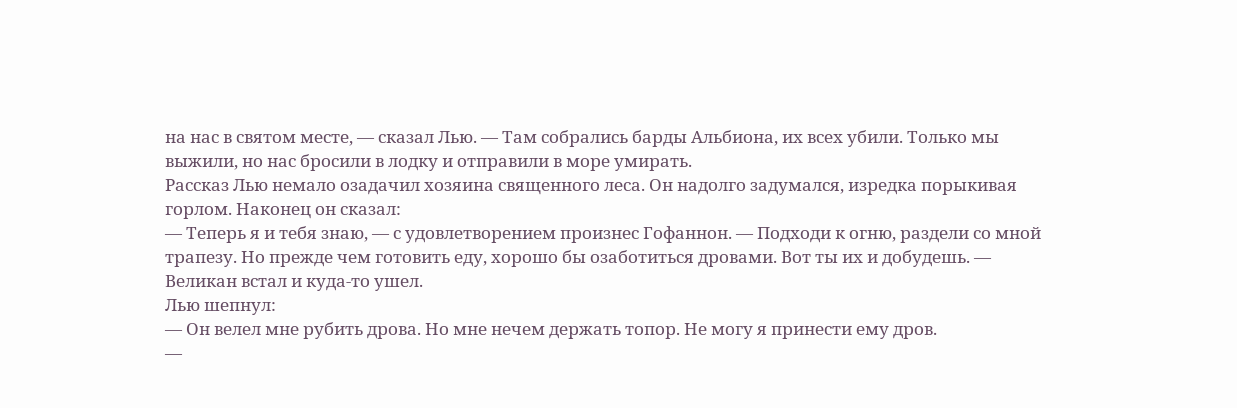на нас в святом месте, — сказал Лью. — Там собрались барды Альбиона, их всех убили. Только мы выжили, но нас бросили в лодку и отправили в море умирать.
Рассказ Лью немало озадачил хозяина священного леса. Он надолго задумался, изредка порыкивая горлом. Наконец он сказал:
— Теперь я и тебя знаю, — с удовлетворением произнес Гофаннон. — Подходи к огню, раздели со мной трапезу. Но прежде чем готовить еду, хорошо бы озаботиться дровами. Вот ты их и добудешь. — Великан встал и куда-то ушел.
Лью шепнул:
— Он велел мне рубить дрова. Но мне нечем держать топор. Не могу я принести ему дров.
—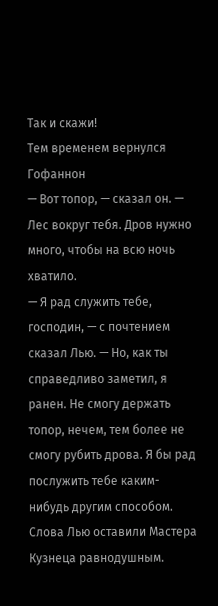Так и скажи!
Тем временем вернулся Гофаннон
— Вот топор, — сказал он. — Лес вокруг тебя. Дров нужно много, чтобы на всю ночь хватило.
— Я рад служить тебе, господин, — с почтением сказал Лью. — Но, как ты справедливо заметил, я ранен. Не смогу держать топор, нечем, тем более не смогу рубить дрова. Я бы рад послужить тебе каким-нибудь другим способом.
Слова Лью оставили Мастера Кузнеца равнодушным.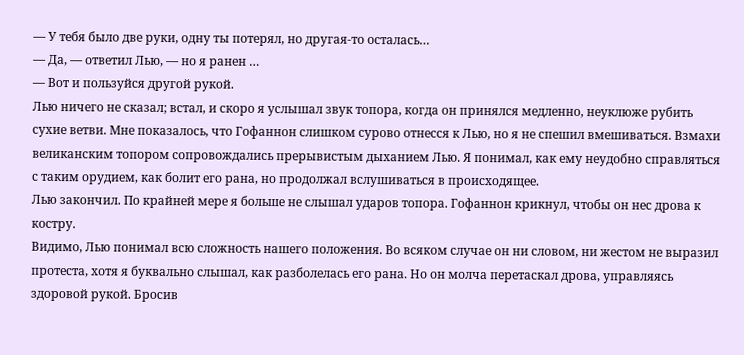— У тебя было две руки, одну ты потерял, но другая-то осталась…
— Да, — ответил Лью, — но я ранен …
— Вот и пользуйся другой рукой.
Лью ничего не сказал; встал, и скоро я услышал звук топора, когда он принялся медленно, неуклюже рубить сухие ветви. Мне показалось, что Гофаннон слишком сурово отнесся к Лью, но я не спешил вмешиваться. Взмахи великанским топором сопровождались прерывистым дыханием Лью. Я понимал, как ему неудобно справляться с таким орудием, как болит его рана, но продолжал вслушиваться в происходящее.
Лью закончил. По крайней мере я больше не слышал ударов топора. Гофаннон крикнул, чтобы он нес дрова к костру.
Видимо, Лью понимал всю сложность нашего положения. Во всяком случае он ни словом, ни жестом не выразил протеста, хотя я буквально слышал, как разболелась его рана. Но он молча перетаскал дрова, управляясь здоровой рукой. Бросив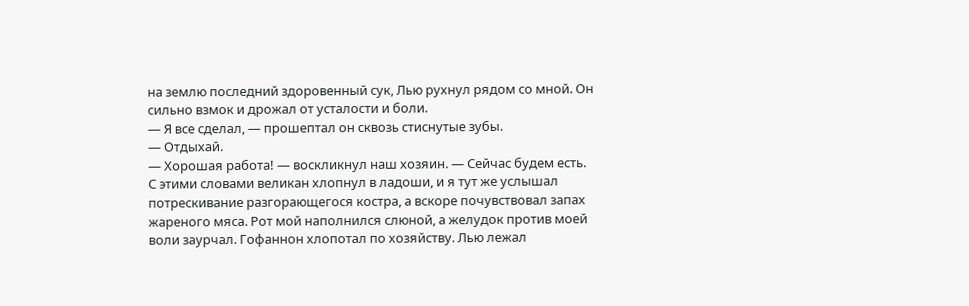на землю последний здоровенный сук, Лью рухнул рядом со мной. Он сильно взмок и дрожал от усталости и боли.
— Я все сделал, — прошептал он сквозь стиснутые зубы.
— Отдыхай.
— Хорошая работа! — воскликнул наш хозяин. — Сейчас будем есть.
С этими словами великан хлопнул в ладоши, и я тут же услышал потрескивание разгорающегося костра, а вскоре почувствовал запах жареного мяса. Рот мой наполнился слюной, а желудок против моей воли заурчал. Гофаннон хлопотал по хозяйству. Лью лежал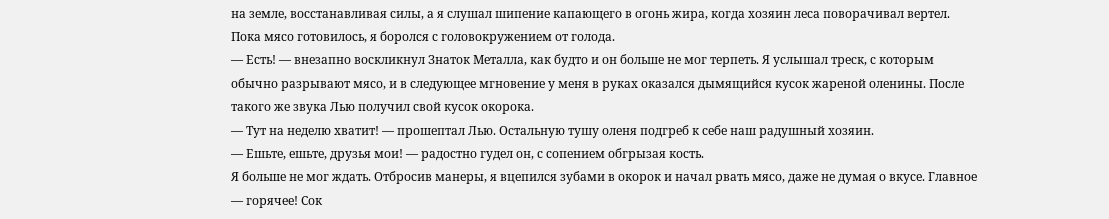на земле, восстанавливая силы, а я слушал шипение капающего в огонь жира, когда хозяин леса поворачивал вертел. Пока мясо готовилось, я боролся с головокружением от голода.
— Есть! — внезапно воскликнул Знаток Металла, как будто и он больше не мог терпеть. Я услышал треск, с которым обычно разрывают мясо, и в следующее мгновение у меня в руках оказался дымящийся кусок жареной оленины. После такого же звука Лью получил свой кусок окорока.
— Тут на неделю хватит! — прошептал Лью. Остальную тушу оленя подгреб к себе наш радушный хозяин.
— Ешьте, ешьте, друзья мои! — радостно гудел он, с сопением обгрызая кость.
Я больше не мог ждать. Отбросив манеры, я вцепился зубами в окорок и начал рвать мясо, даже не думая о вкусе. Главное — горячее! Сок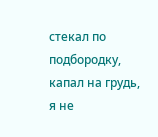стекал по подбородку, капал на грудь, я не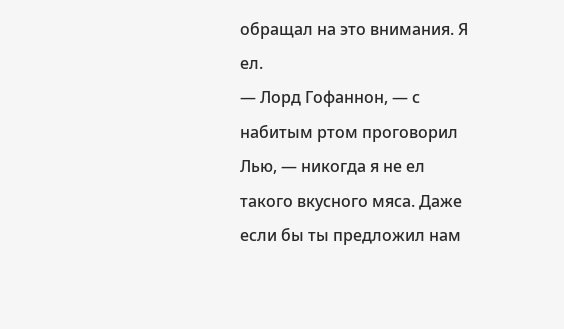обращал на это внимания. Я ел.
— Лорд Гофаннон, — с набитым ртом проговорил Лью, — никогда я не ел такого вкусного мяса. Даже если бы ты предложил нам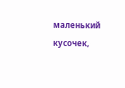маленький кусочек,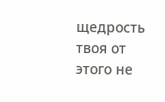щедрость твоя от этого не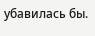убавилась бы.